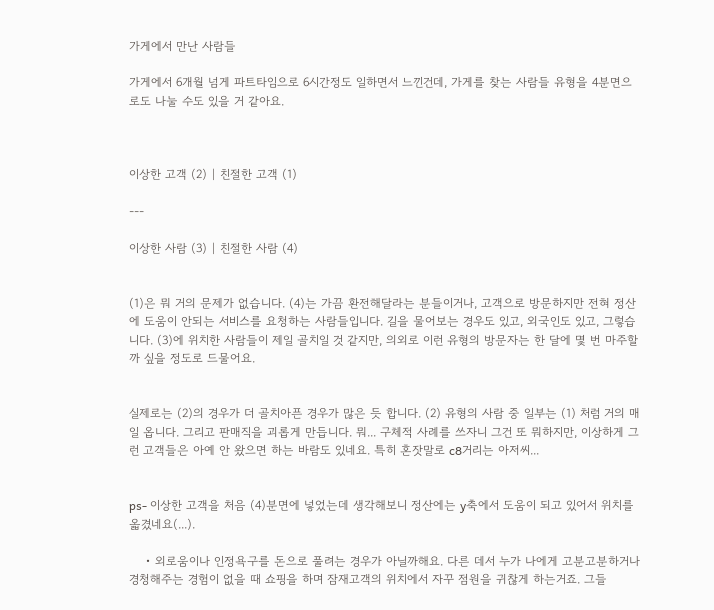가게에서 만난 사람들

가게에서 6개월 넘게 파트타임으로 6시간정도 일하면서 느낀건데, 가게를 찾는 사람들 유형을 4분면으로도 나눌 수도 있을 거 같아요.



이상한 고객 (2) | 친절한 고객 (1)

---

이상한 사람 (3) | 친절한 사람 (4)


(1)은 뭐 거의 문제가 없습니다. (4)는 가끔 환전해달라는 분들이거나, 고객으로 방문하지만 전혀 정산에 도움이 안되는 서비스를 요청하는 사람들입니다. 길을 물어보는 경우도 있고, 외국인도 있고, 그렇습니다. (3)에 위치한 사람들이 제일 골치일 것 같지만, 의외로 이런 유형의 방문자는 한 달에 몇 번 마주할까 싶을 정도로 드물어요.


실제로는 (2)의 경우가 더 골치아픈 경우가 많은 듯 합니다. (2) 유형의 사람 중 일부는 (1) 처럼 거의 매일 옵니다. 그리고 판매직을 괴롭게 만듭니다. 뭐... 구체적 사례를 쓰자니 그건 또 뭐하지만, 이상하게 그런 고객들은 아예 안 왔으면 하는 바람도 있네요. 특히 혼잣말로 c8거리는 아저씨...


ps- 이상한 고객을 처음 (4)분면에 넣었는데 생각해보니 정산에는 y축에서 도움이 되고 있어서 위치를 옯겼네요(...).

    • 외로움이나 인정욕구를 돈으로 풀려는 경우가 아닐까해요. 다른 데서 누가 나에게 고분고분하거나 경청해주는 경험이 없을 때 쇼핑을 하며 잠재고객의 위치에서 자꾸 점원을 귀찮게 하는거죠. 그들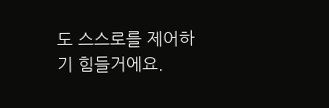도 스스로를 제어하기 힘들거에요.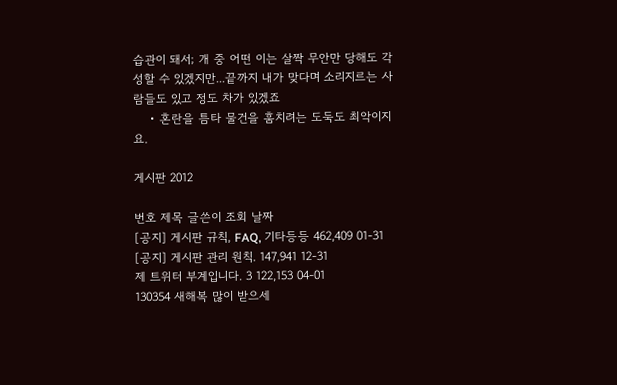습관이 돼서; 개 중 어떤 이는 살짝 무안만 당해도 각성할 수 있겠지만...끝까지 내가 맞다며 소리지르는 사람들도 있고 정도 차가 있겠죠
    • 혼란을 틈타 물건을 훔치려는 도둑도 최악이지요.

게시판 2012

번호 제목 글쓴이 조회 날짜
[공지] 게시판 규칙, FAQ, 기타등등 462,409 01-31
[공지] 게시판 관리 원칙. 147,941 12-31
제 트위터 부계입니다. 3 122,153 04-01
130354 새해복 많이 받으세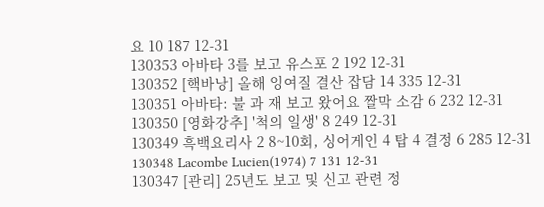요 10 187 12-31
130353 아바타 3를 보고 유스포 2 192 12-31
130352 [핵바낭] 올해 잉여질 결산 잡담 14 335 12-31
130351 아바타: 불 과 재 보고 왔어요 짤막 소감 6 232 12-31
130350 [영화강추] '척의 일생' 8 249 12-31
130349 흑백요리사 2 8~10회, 싱어게인 4 탑 4 결정 6 285 12-31
130348 Lacombe Lucien(1974) 7 131 12-31
130347 [관리] 25년도 보고 및 신고 관련 정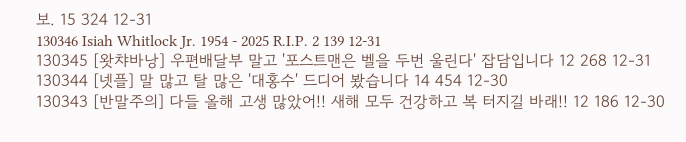보. 15 324 12-31
130346 Isiah Whitlock Jr. 1954 - 2025 R.I.P. 2 139 12-31
130345 [왓챠바낭] 우편배달부 말고 '포스트맨은 벨을 두번 울린다' 잡담입니다 12 268 12-31
130344 [넷플] 말 많고 탈 많은 '대홍수' 드디어 봤습니다 14 454 12-30
130343 [반말주의] 다들 올해 고생 많았어!! 새해 모두 건강하고 복 터지길 바래!! 12 186 12-30